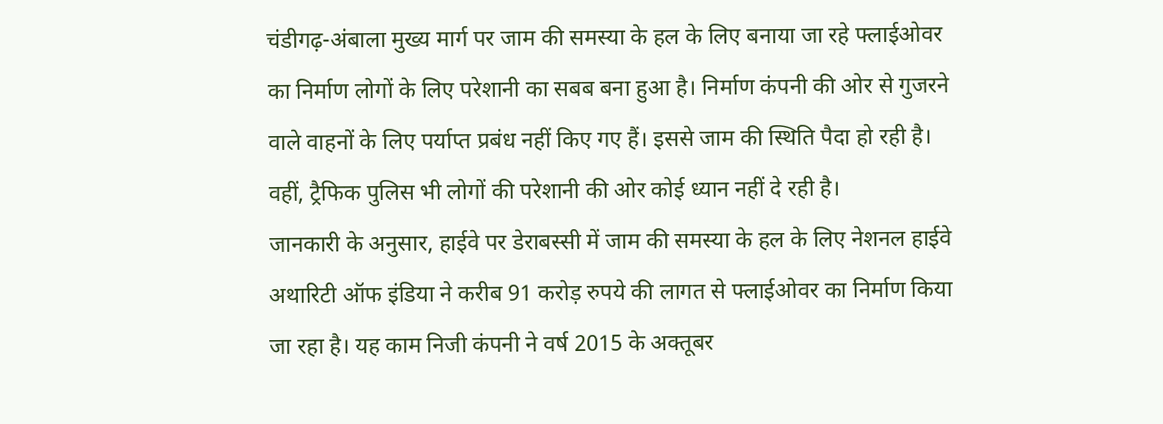चंडीगढ़-अंबाला मुख्य मार्ग पर जाम की समस्या के हल के लिए बनाया जा रहे फ्लाईओवर का निर्माण लोगों के लिए परेशानी का सबब बना हुआ है। निर्माण कंपनी की ओर से गुजरने वाले वाहनों के लिए पर्याप्त प्रबंध नहीं किए गए हैं। इससे जाम की स्थिति पैदा हो रही है। वहीं, ट्रैफिक पुलिस भी लोगों की परेशानी की ओर कोई ध्यान नहीं दे रही है।
जानकारी के अनुसार, हाईवे पर डेराबस्सी में जाम की समस्या के हल के लिए नेशनल हाईवे अथारिटी ऑफ इंडिया ने करीब 91 करोड़ रुपये की लागत से फ्लाईओवर का निर्माण किया जा रहा है। यह काम निजी कंपनी ने वर्ष 2015 के अक्तूबर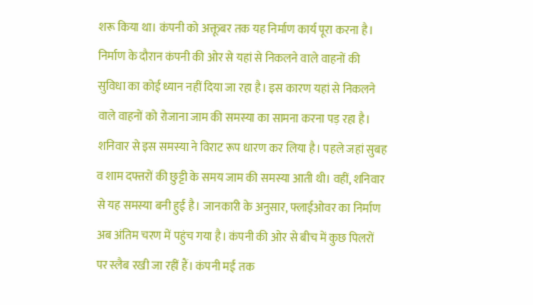शरू किया था। कंपनी को अक्तूबर तक यह निर्माण कार्य पूरा करना है। निर्माण के दौरान कंपनी की ओर से यहां से निकलने वाले वाहनों की सुविधा का कोई ध्यान नहीं दिया जा रहा है। इस कारण यहां से निकलने वाले वाहनों को रोजाना जाम की समस्या का सामना करना पड़ रहा है।
शनिवार से इस समस्या ने विराट रूप धारण कर लिया है। पहले जहां सुबह व शाम दफ्तरों की छुट्टी के समय जाम की समस्या आती थी। वहीं, शनिवार से यह समस्या बनी हुई है। जानकारी के अनुसार, फ्लाईओवर का निर्माण अब अंतिम चरण में पहुंच गया है। कंपनी की ओर से बीच में कुछ पिलरों पर स्लैब रखी जा रहीं हैं। कंपनी मई तक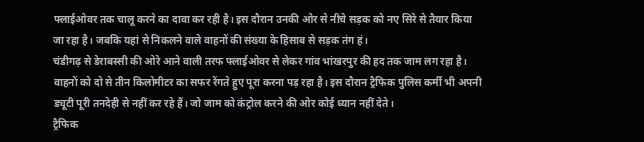फ्लाईओवर तक चालू करने का दावा कर रही है। इस दौरान उनकी ओर से नीचे सड़क को नए सिरे से तैयार किया जा रहा है। जबकि यहां से निकलने वाले वाहनों की संख्या के हिसाब से सड़क तंग हं।
चंडीगढ़ से डेराबस्सी की ओरे आने वाली तरफ फ्लाईओवर से लेकर गांव भांखरपुर की हद तक जाम लग रहा है। वाहनों को दो से तीन किलोमीटर का सफर रेंगते हुए पूरा करना पड़ रहा है। इस दौरान ट्रैफिक पुलिस कर्मी भी अपनी ड्यूटी पूरी तनदेही से नहीं कर रहे हैं। जो जाम को कंट्रोल करने की ओर कोई ध्यान नहीं देते।
ट्रैफिक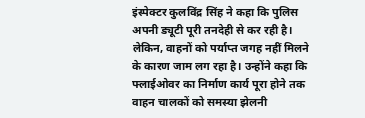इंस्पेक्टर कुलविंद्र सिंह ने कहा कि पुलिस अपनी ड्यूटी पूरी तनदेही से कर रही है। लेकिन, वाहनों को पर्याप्त जगह नहीं मिलने के कारण जाम लग रहा है। उन्होंने कहा कि फ्लाईओवर का निर्माण कार्य पूरा होने तक वाहन चालकों को समस्या झेलनी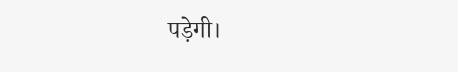पड़ेगी।